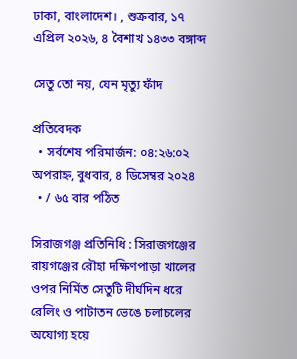ঢাকা, বাংলাদেশ। , শুক্রবার, ১৭ এপ্রিল ২০২৬, ৪ বৈশাখ ১৪৩৩ বঙ্গাব্দ

সেতু তো নয়, যেন মৃত্যু ফাঁদ

প্রতিবেদক
  • সর্বশেষ পরিমার্জন: ০৪:২৬:০২ অপরাহ্ন, বুধবার, ৪ ডিসেম্বর ২০২৪
  • / ৬৫ বার পঠিত

সিরাজগঞ্জ প্রতিনিধি : সিরাজগঞ্জের রায়গঞ্জের রৌহা দক্ষিণপাড়া খালের ওপর নির্মিত সেতুটি দীর্ঘদিন ধরে রেলিং ও পাটাতন ভেঙে চলাচলের অযোগ্য হয়ে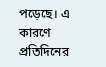পড়েছে। এ কারণে প্রতিদিনের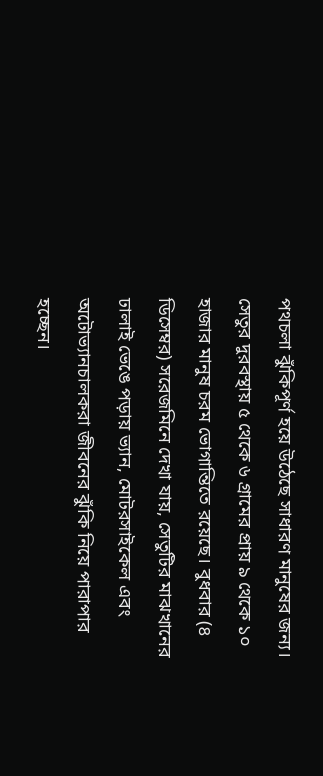পথচলা ঝুঁকিপূর্ণ হয়ে উঠেছে সাধারণ মানুষের জন্য। সেতুর দুরবস্থায় ৫ থেকে ৬ গ্রামের প্রায় ৯ থেকে ১০ হাজার মানুষ চরম ভোগান্তিতে রয়েছে। বুধবার (৪ ডিসেম্বর) সরেজমিনে দেখা যায়, সেতুটির মাঝখানের ঢালাই ভেঙে পড়ায় ভ্যান, মোটরসাইকেল এবং অটোভ্যানচালকরা জীবনের ঝুঁকি নিয়ে পারাপার হচ্ছেন।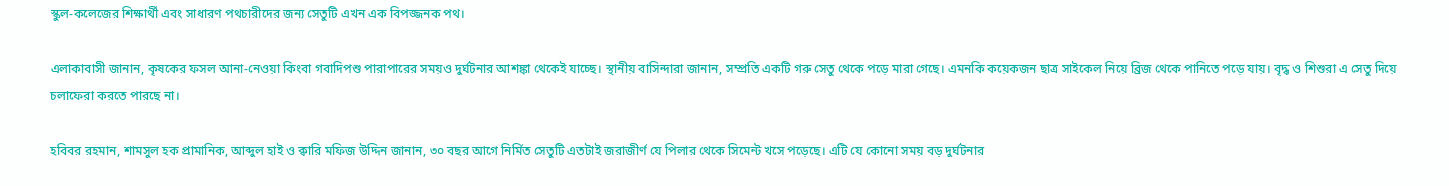স্কুল-কলেজের শিক্ষার্থী এবং সাধারণ পথচারীদের জন্য সেতুটি এখন এক বিপজ্জনক পথ।

এলাকাবাসী জানান, কৃষকের ফসল আনা-নেওয়া কিংবা গবাদিপশু পারাপারের সময়ও দুর্ঘটনার আশঙ্কা থেকেই যাচ্ছে। স্থানীয় বাসিন্দারা জানান, সম্প্রতি একটি গরু সেতু থেকে পড়ে মারা গেছে। এমনকি কয়েকজন ছাত্র সাইকেল নিয়ে ব্রিজ থেকে পানিতে পড়ে যায়। বৃদ্ধ ও শিশুরা এ সেতু দিয়ে চলাফেরা করতে পারছে না।

হবিবর রহমান, শামসুল হক প্রামানিক, আব্দুল হাই ও ক্বারি মফিজ উদ্দিন জানান, ৩০ বছর আগে নির্মিত সেতুটি এতটাই জরাজীর্ণ যে পিলার থেকে সিমেন্ট খসে পড়েছে। এটি যে কোনো সময় বড় দুর্ঘটনার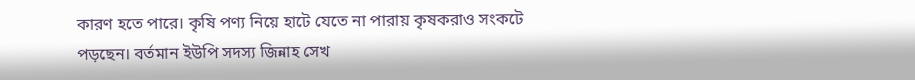কারণ হতে পারে। কৃষি পণ্য নিয়ে হাটে যেতে না পারায় কৃষকরাও সংকটে পড়ছেন। বর্তমান ইউপি সদস্য জিন্নাহ সেখ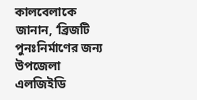কালবেলাকে জানান, ‘ব্রিজটি পুনঃনির্মাণের জন্য উপজেলা এলজিইডি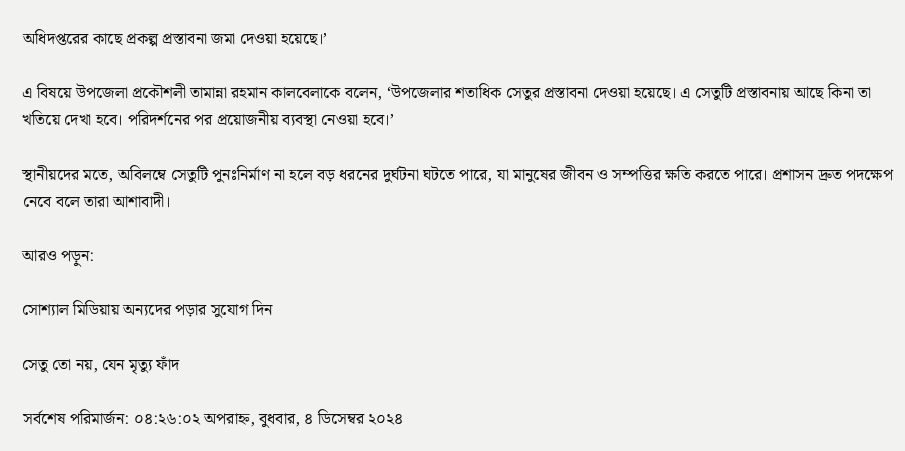অধিদপ্তরের কাছে প্রকল্প প্রস্তাবনা জমা দেওয়া হয়েছে।’

এ বিষয়ে উপজেলা প্রকৌশলী তামান্না রহমান কালবেলাকে বলেন, ‘উপজেলার শতাধিক সেতুর প্রস্তাবনা দেওয়া হয়েছে। এ সেতুটি প্রস্তাবনায় আছে কিনা তা খতিয়ে দেখা হবে। পরিদর্শনের পর প্রয়োজনীয় ব্যবস্থা নেওয়া হবে।’

স্থানীয়দের মতে, অবিলম্বে সেতুটি পুনঃনির্মাণ না হলে বড় ধরনের দুর্ঘটনা ঘটতে পারে, যা মানুষের জীবন ও সম্পত্তির ক্ষতি করতে পারে। প্রশাসন দ্রুত পদক্ষেপ নেবে বলে তারা আশাবাদী।

আরও পড়ুন:

সোশ্যাল মিডিয়ায় অন্যদের পড়ার সুযোগ দিন

সেতু তো নয়, যেন মৃত্যু ফাঁদ

সর্বশেষ পরিমার্জন: ০৪:২৬:০২ অপরাহ্ন, বুধবার, ৪ ডিসেম্বর ২০২৪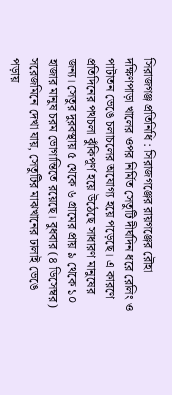সিরাজগঞ্জ প্রতিনিধি : সিরাজগঞ্জের রায়গঞ্জের রৌহা দক্ষিণপাড়া খালের ওপর নির্মিত সেতুটি দীর্ঘদিন ধরে রেলিং ও পাটাতন ভেঙে চলাচলের অযোগ্য হয়ে পড়েছে। এ কারণে প্রতিদিনের পথচলা ঝুঁকিপূর্ণ হয়ে উঠেছে সাধারণ মানুষের জন্য। সেতুর দুরবস্থায় ৫ থেকে ৬ গ্রামের প্রায় ৯ থেকে ১০ হাজার মানুষ চরম ভোগান্তিতে রয়েছে। বুধবার (৪ ডিসেম্বর) সরেজমিনে দেখা যায়, সেতুটির মাঝখানের ঢালাই ভেঙে পড়ায়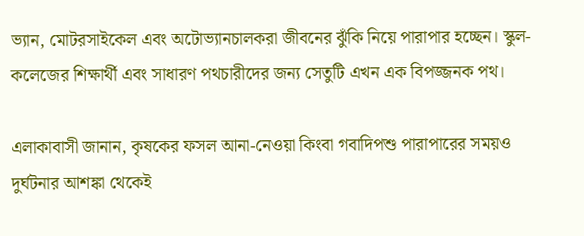ভ্যান, মোটরসাইকেল এবং অটোভ্যানচালকরা জীবনের ঝুঁকি নিয়ে পারাপার হচ্ছেন। স্কুল-কলেজের শিক্ষার্থী এবং সাধারণ পথচারীদের জন্য সেতুটি এখন এক বিপজ্জনক পথ।

এলাকাবাসী জানান, কৃষকের ফসল আনা-নেওয়া কিংবা গবাদিপশু পারাপারের সময়ও দুর্ঘটনার আশঙ্কা থেকেই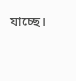যাচ্ছে।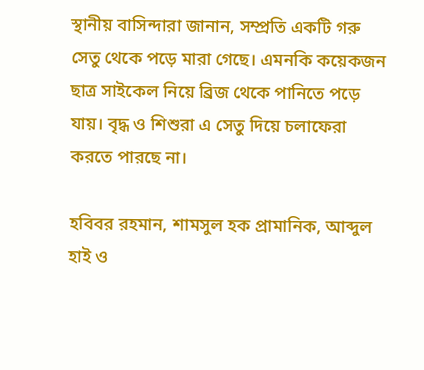স্থানীয় বাসিন্দারা জানান, সম্প্রতি একটি গরু সেতু থেকে পড়ে মারা গেছে। এমনকি কয়েকজন ছাত্র সাইকেল নিয়ে ব্রিজ থেকে পানিতে পড়ে যায়। বৃদ্ধ ও শিশুরা এ সেতু দিয়ে চলাফেরা করতে পারছে না।

হবিবর রহমান, শামসুল হক প্রামানিক, আব্দুল হাই ও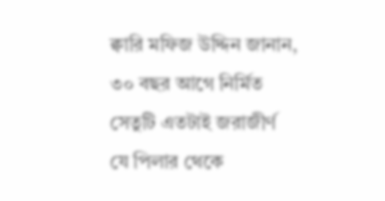ক্বারি মফিজ উদ্দিন জানান, ৩০ বছর আগে নির্মিত সেতুটি এতটাই জরাজীর্ণ যে পিলার থেকে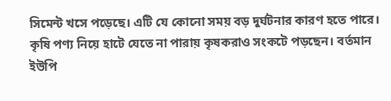সিমেন্ট খসে পড়েছে। এটি যে কোনো সময় বড় দুর্ঘটনার কারণ হতে পারে। কৃষি পণ্য নিয়ে হাটে যেতে না পারায় কৃষকরাও সংকটে পড়ছেন। বর্তমান ইউপি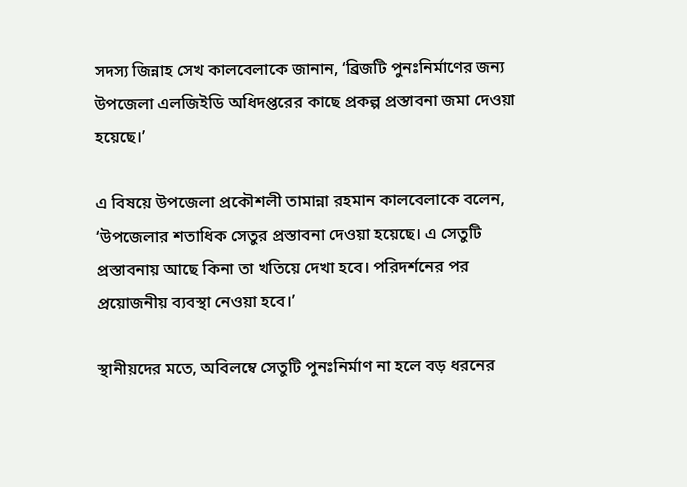সদস্য জিন্নাহ সেখ কালবেলাকে জানান, ‘ব্রিজটি পুনঃনির্মাণের জন্য উপজেলা এলজিইডি অধিদপ্তরের কাছে প্রকল্প প্রস্তাবনা জমা দেওয়া হয়েছে।’

এ বিষয়ে উপজেলা প্রকৌশলী তামান্না রহমান কালবেলাকে বলেন, ‘উপজেলার শতাধিক সেতুর প্রস্তাবনা দেওয়া হয়েছে। এ সেতুটি প্রস্তাবনায় আছে কিনা তা খতিয়ে দেখা হবে। পরিদর্শনের পর প্রয়োজনীয় ব্যবস্থা নেওয়া হবে।’

স্থানীয়দের মতে, অবিলম্বে সেতুটি পুনঃনির্মাণ না হলে বড় ধরনের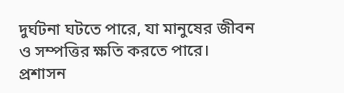দুর্ঘটনা ঘটতে পারে, যা মানুষের জীবন ও সম্পত্তির ক্ষতি করতে পারে। প্রশাসন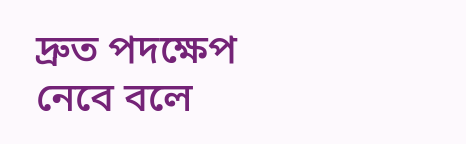দ্রুত পদক্ষেপ নেবে বলে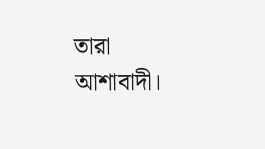তারা আশাবাদী।